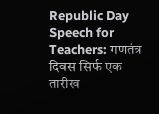Republic Day Speech for Teachers: गणतंत्र दिवस सिर्फ एक तारीख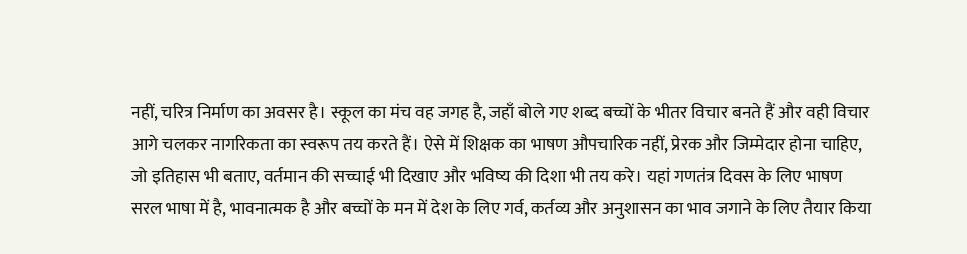नहीं, चरित्र निर्माण का अवसर है। स्कूल का मंच वह जगह है, जहाँ बोले गए शब्द बच्चों के भीतर विचार बनते हैं और वही विचार आगे चलकर नागरिकता का स्वरूप तय करते हैं। ऐसे में शिक्षक का भाषण औपचारिक नहीं, प्रेरक और जिम्मेदार होना चाहिए, जो इतिहास भी बताए, वर्तमान की सच्चाई भी दिखाए और भविष्य की दिशा भी तय करे। यहां गणतंत्र दिवस के लिए भाषण सरल भाषा में है, भावनात्मक है और बच्चों के मन में देश के लिए गर्व, कर्तव्य और अनुशासन का भाव जगाने के लिए तैयार किया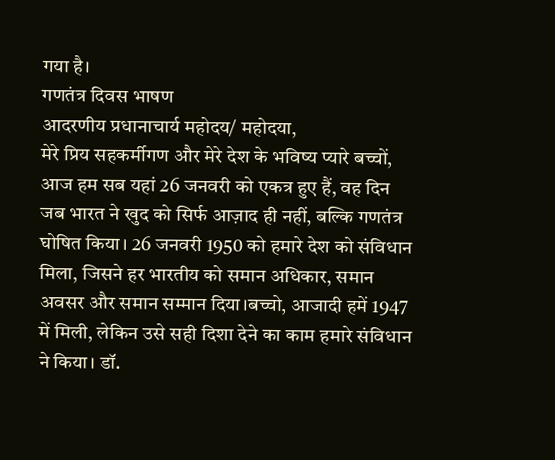गया है।
गणतंत्र दिवस भाषण
आदरणीय प्रधानाचार्य महोदय/ महोदया,
मेरे प्रिय सहकर्मीगण और मेरे देश के भविष्य प्यारे बच्चों, आज हम सब यहां 26 जनवरी को एकत्र हुए हैं, वह दिन जब भारत ने खुद को सिर्फ आज़ाद ही नहीं, बल्कि गणतंत्र घोषित किया। 26 जनवरी 1950 को हमारे देश को संविधान मिला, जिसने हर भारतीय को समान अधिकार, समान अवसर और समान सम्मान दिया।बच्चो, आजादी हमें 1947 में मिली, लेकिन उसे सही दिशा देने का काम हमारे संविधान ने किया। डॉ.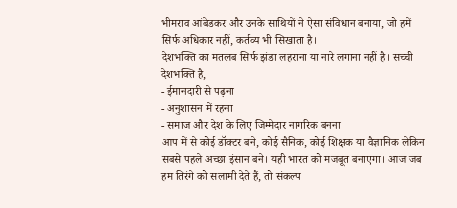भीमराव आंबेडकर और उनके साथियों ने ऐसा संविधान बनाया, जो हमें सिर्फ अधिकार नहीं, कर्तव्य भी सिखाता है।
देशभक्ति का मतलब सिर्फ झंडा लहराना या नारे लगाना नहीं है। सच्ची देशभक्ति है,
- ईमानदारी से पढ़ना
- अनुशासन में रहना
- समाज और देश के लिए जिम्मेदार नागरिक बनना
आप में से कोई डॉक्टर बने, कोई सैनिक, कोई शिक्षक या वैज्ञानिक लेकिन सबसे पहले अच्छा इंसान बने। यही भारत को मजबूत बनाएगा। आज जब हम तिरंगे को सलामी देते हैं, तो संकल्प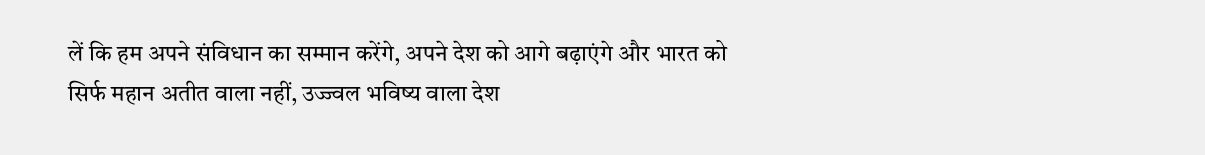लें कि हम अपने संविधान का सम्मान करेंगे, अपने देश को आगे बढ़ाएंगे और भारत को सिर्फ महान अतीत वाला नहीं, उज्ज्वल भविष्य वाला देश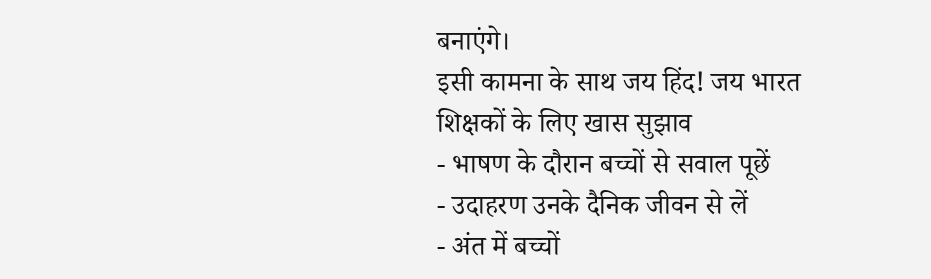बनाएंगे।
इसी कामना के साथ जय हिंद! जय भारत
शिक्षकों के लिए खास सुझाव
- भाषण के दौरान बच्चों से सवाल पूछें
- उदाहरण उनके दैनिक जीवन से लें
- अंत में बच्चों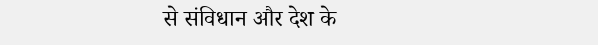से संविधान और देश के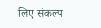लिए संकल्प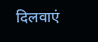दिलवाएं